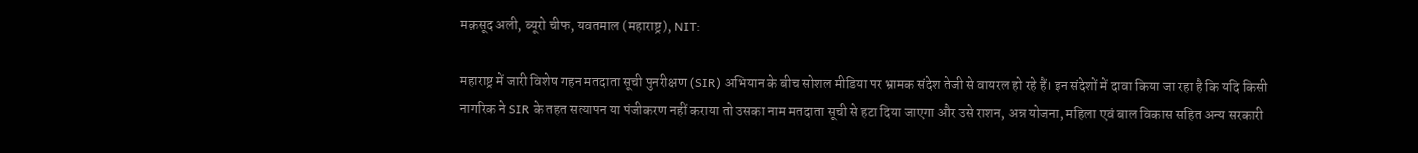मक़सूद अली, ब्यूरो चीफ, यवतमाल (महाराष्ट्र), NIT:

महाराष्ट्र में जारी विशेष गहन मतदाता सूची पुनरीक्षण (SIR) अभियान के बीच सोशल मीडिया पर भ्रामक संदेश तेजी से वायरल हो रहे हैं। इन संदेशों में दावा किया जा रहा है कि यदि किसी नागरिक ने SIR के तहत सत्यापन या पंजीकरण नहीं कराया तो उसका नाम मतदाता सूची से हटा दिया जाएगा और उसे राशन, अन्न योजना, महिला एवं बाल विकास सहित अन्य सरकारी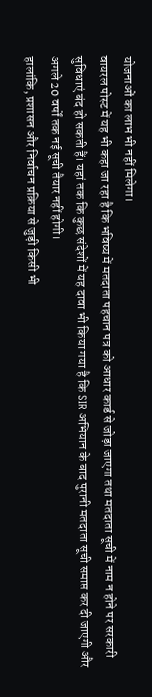योजनाओं का लाभ भी नहीं मिलेगा।
वायरल पोस्ट में यह भी कहा जा रहा है कि भविष्य में मतदाता पहचान पत्र को आधार कार्ड से जोड़ा जाएगा तथा मतदाता सूची में नाम न होने पर सरकारी सुविधाएं बंद हो सकती हैं। यहां तक कि कुछ संदेशों में यह दावा भी किया गया है कि SIR अभियान के बाद पुरानी मतदाता सूची समाप्त कर दी जाएगी और अगले 20 वर्षों तक नई सूची तैयार नहीं होगी।
हालांकि, प्रशासन और निर्वाचन प्रक्रिया से जुड़ी किसी भी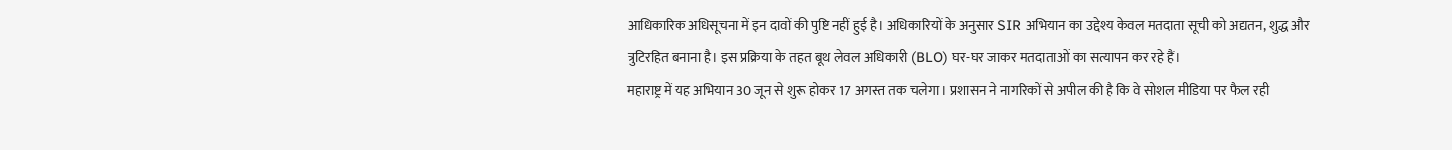आधिकारिक अधिसूचना में इन दावों की पुष्टि नहीं हुई है। अधिकारियों के अनुसार SIR अभियान का उद्देश्य केवल मतदाता सूची को अद्यतन, शुद्ध और त्रुटिरहित बनाना है। इस प्रक्रिया के तहत बूथ लेवल अधिकारी (BLO) घर-घर जाकर मतदाताओं का सत्यापन कर रहे हैं।
महाराष्ट्र में यह अभियान 30 जून से शुरू होकर 17 अगस्त तक चलेगा। प्रशासन ने नागरिकों से अपील की है कि वे सोशल मीडिया पर फैल रही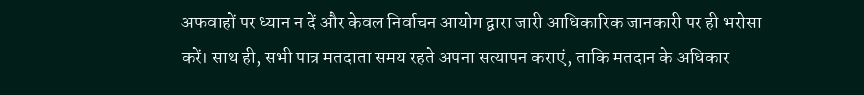अफवाहों पर ध्यान न दें और केवल निर्वाचन आयोग द्वारा जारी आधिकारिक जानकारी पर ही भरोसा करें। साथ ही, सभी पात्र मतदाता समय रहते अपना सत्यापन कराएं, ताकि मतदान के अधिकार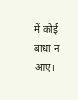में कोई बाधा न आए।